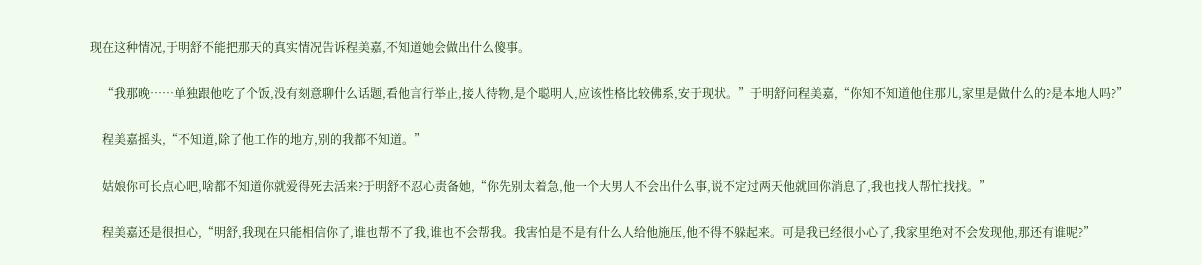现在这种情况,于明舒不能把那天的真实情况告诉程美嘉,不知道她会做出什么傻事。

    “我那晚……单独跟他吃了个饭,没有刻意聊什么话题,看他言行举止,接人待物,是个聪明人,应该性格比较佛系,安于现状。”于明舒问程美嘉,“你知不知道他住那儿,家里是做什么的?是本地人吗?”

    程美嘉摇头,“不知道,除了他工作的地方,别的我都不知道。”

    姑娘你可长点心吧,啥都不知道你就爱得死去活来?于明舒不忍心责备她,“你先别太着急,他一个大男人不会出什么事,说不定过两天他就回你消息了,我也找人帮忙找找。”

    程美嘉还是很担心,“明舒,我现在只能相信你了,谁也帮不了我,谁也不会帮我。我害怕是不是有什么人给他施压,他不得不躲起来。可是我已经很小心了,我家里绝对不会发现他,那还有谁呢?”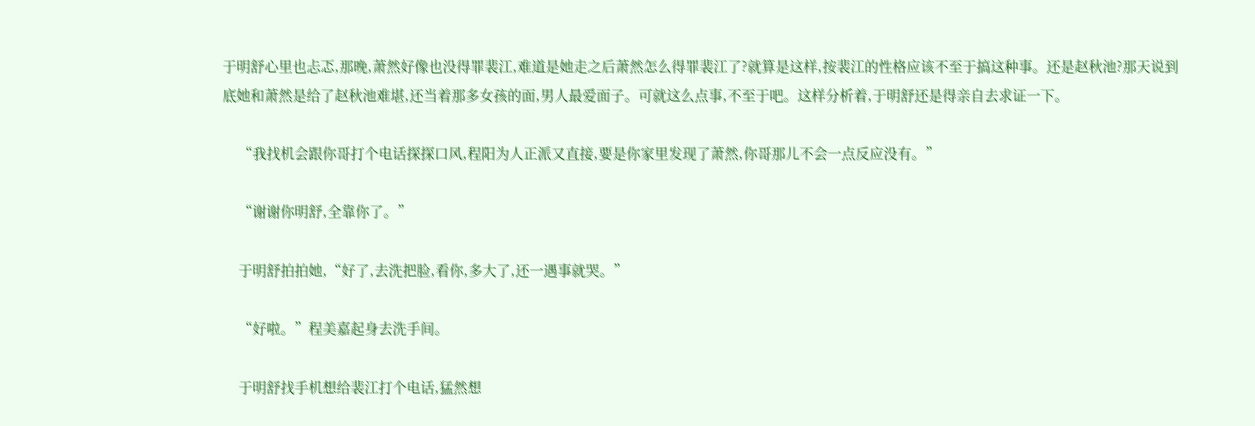于明舒心里也忐忑,那晚,萧然好像也没得罪裴江,难道是她走之后萧然怎么得罪裴江了?就算是这样,按裴江的性格应该不至于搞这种事。还是赵秋池?那天说到底她和萧然是给了赵秋池难堪,还当着那多女孩的面,男人最爱面子。可就这么点事,不至于吧。这样分析着,于明舒还是得亲自去求证一下。

    “我找机会跟你哥打个电话探探口风,程阳为人正派又直接,要是你家里发现了萧然,你哥那儿不会一点反应没有。”

    “谢谢你明舒,全靠你了。”

    于明舒拍拍她,“好了,去洗把脸,看你,多大了,还一遇事就哭。”

    “好啦。”程美嘉起身去洗手间。

    于明舒找手机想给裴江打个电话,猛然想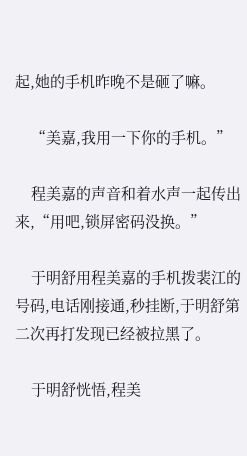起,她的手机昨晚不是砸了嘛。

    “美嘉,我用一下你的手机。”

    程美嘉的声音和着水声一起传出来,“用吧,锁屏密码没换。”

    于明舒用程美嘉的手机拨裴江的号码,电话刚接通,秒挂断,于明舒第二次再打发现已经被拉黑了。

    于明舒恍悟,程美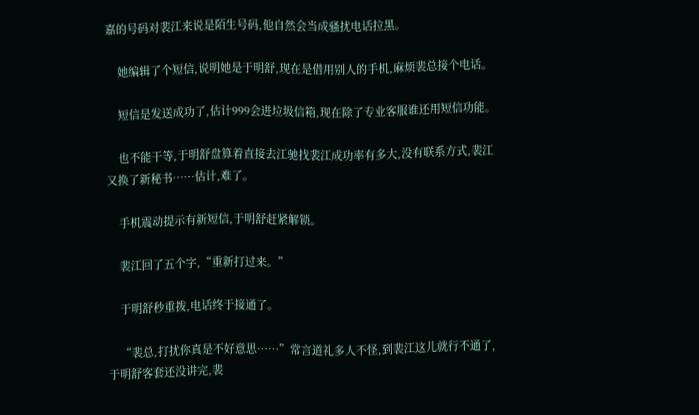嘉的号码对裴江来说是陌生号码,他自然会当成骚扰电话拉黑。

    她编辑了个短信,说明她是于明舒,现在是借用别人的手机,麻烦裴总接个电话。

    短信是发送成功了,估计999会进垃圾信箱,现在除了专业客服谁还用短信功能。

    也不能干等,于明舒盘算着直接去江驰找裴江成功率有多大,没有联系方式,裴江又换了新秘书……估计,难了。

    手机震动提示有新短信,于明舒赶紧解锁。

    裴江回了五个字,“重新打过来。”

    于明舒秒重拨,电话终于接通了。

    “裴总,打扰你真是不好意思……”常言道礼多人不怪,到裴江这儿就行不通了,于明舒客套还没讲完,裴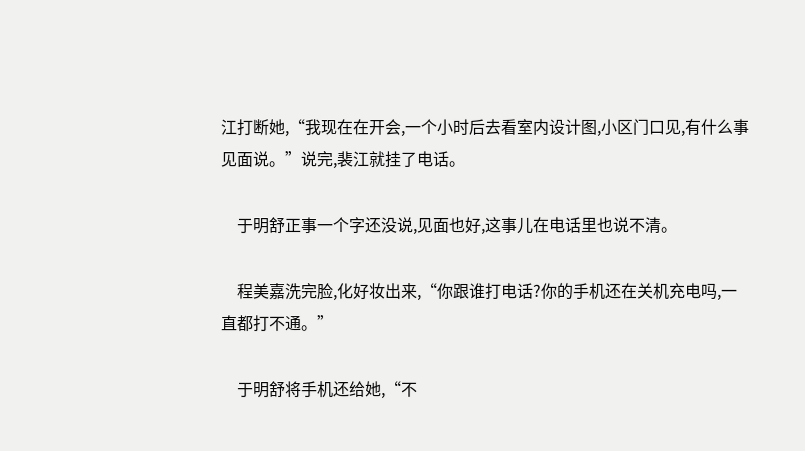江打断她,“我现在在开会,一个小时后去看室内设计图,小区门口见,有什么事见面说。”说完,裴江就挂了电话。

    于明舒正事一个字还没说,见面也好,这事儿在电话里也说不清。

    程美嘉洗完脸,化好妆出来,“你跟谁打电话?你的手机还在关机充电吗,一直都打不通。”

    于明舒将手机还给她,“不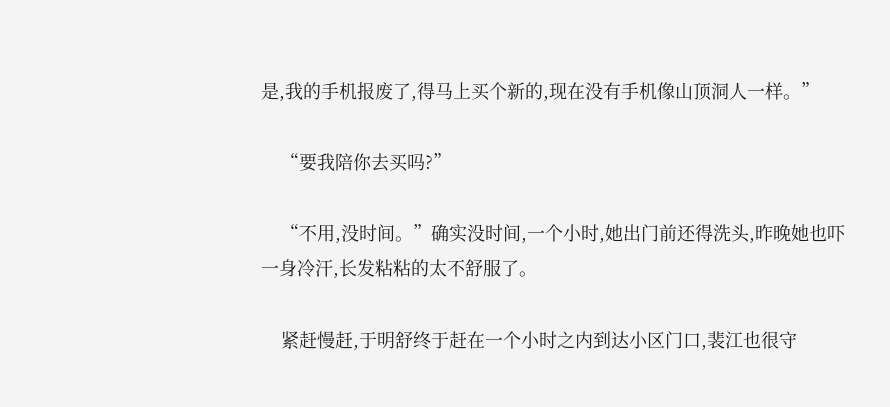是,我的手机报废了,得马上买个新的,现在没有手机像山顶洞人一样。”

    “要我陪你去买吗?”

    “不用,没时间。”确实没时间,一个小时,她出门前还得洗头,昨晚她也吓一身冷汗,长发粘粘的太不舒服了。

    紧赶慢赶,于明舒终于赶在一个小时之内到达小区门口,裴江也很守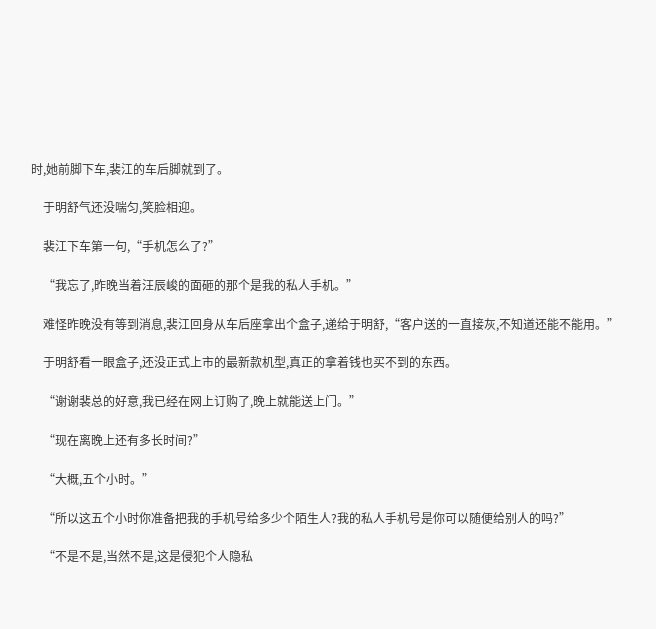时,她前脚下车,裴江的车后脚就到了。

    于明舒气还没喘匀,笑脸相迎。

    裴江下车第一句,“手机怎么了?”

    “我忘了,昨晚当着汪辰峻的面砸的那个是我的私人手机。”

    难怪昨晚没有等到消息,裴江回身从车后座拿出个盒子,递给于明舒,“客户送的一直接灰,不知道还能不能用。”

    于明舒看一眼盒子,还没正式上市的最新款机型,真正的拿着钱也买不到的东西。

    “谢谢裴总的好意,我已经在网上订购了,晚上就能送上门。”

    “现在离晚上还有多长时间?”

    “大概,五个小时。”

    “所以这五个小时你准备把我的手机号给多少个陌生人?我的私人手机号是你可以随便给别人的吗?”

    “不是不是,当然不是,这是侵犯个人隐私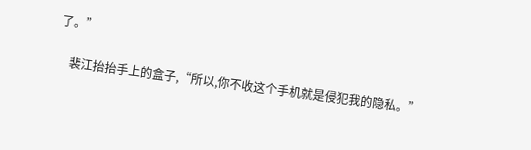了。”

    裴江抬抬手上的盒子,“所以,你不收这个手机就是侵犯我的隐私。”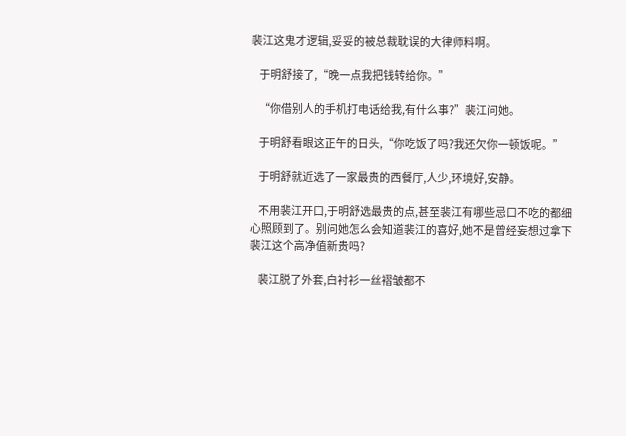裴江这鬼才逻辑,妥妥的被总裁耽误的大律师料啊。

    于明舒接了,“晚一点我把钱转给你。”

    “你借别人的手机打电话给我,有什么事?”裴江问她。

    于明舒看眼这正午的日头,“你吃饭了吗?我还欠你一顿饭呢。”

    于明舒就近选了一家最贵的西餐厅,人少,环境好,安静。

    不用裴江开口,于明舒选最贵的点,甚至裴江有哪些忌口不吃的都细心照顾到了。别问她怎么会知道裴江的喜好,她不是曾经妄想过拿下裴江这个高净值新贵吗?

    裴江脱了外套,白衬衫一丝褶皱都不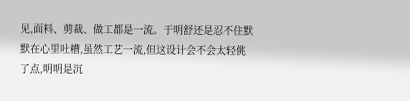见,面料、剪裁、做工都是一流。于明舒还是忍不住默默在心里吐槽,虽然工艺一流,但这设计会不会太轻佻了点,明明是沉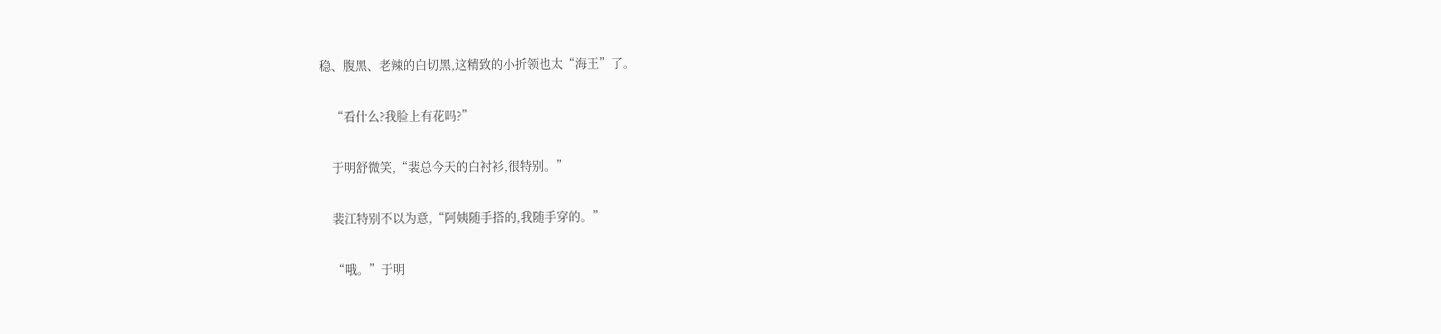稳、腹黑、老辣的白切黑,这精致的小折领也太“海王”了。

    “看什么?我脸上有花吗?”

    于明舒微笑,“裴总今天的白衬衫,很特别。”

    裴江特别不以为意,“阿姨随手搭的,我随手穿的。”

    “哦。”于明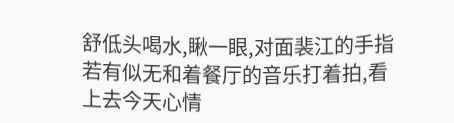舒低头喝水,瞅一眼,对面裴江的手指若有似无和着餐厅的音乐打着拍,看上去今天心情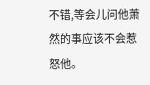不错,等会儿问他萧然的事应该不会惹怒他。